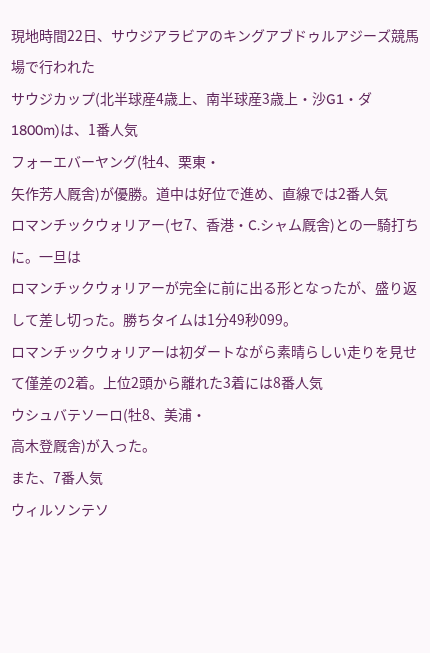現地時間22日、サウジアラビアのキングアブドゥルアジーズ競馬場で行われた
サウジカップ(北半球産4歳上、南半球産3歳上・沙G1・ダ1800m)は、1番人気
フォーエバーヤング(牡4、栗東・
矢作芳人厩舎)が優勝。道中は好位で進め、直線では2番人気
ロマンチックウォリアー(セ7、香港・C.シャム厩舎)との一騎打ちに。一旦は
ロマンチックウォリアーが完全に前に出る形となったが、盛り返して差し切った。勝ちタイムは1分49秒099。
ロマンチックウォリアーは初ダートながら素晴らしい走りを見せて僅差の2着。上位2頭から離れた3着には8番人気
ウシュバテソーロ(牡8、美浦・
高木登厩舎)が入った。
また、7番人気
ウィルソンテソ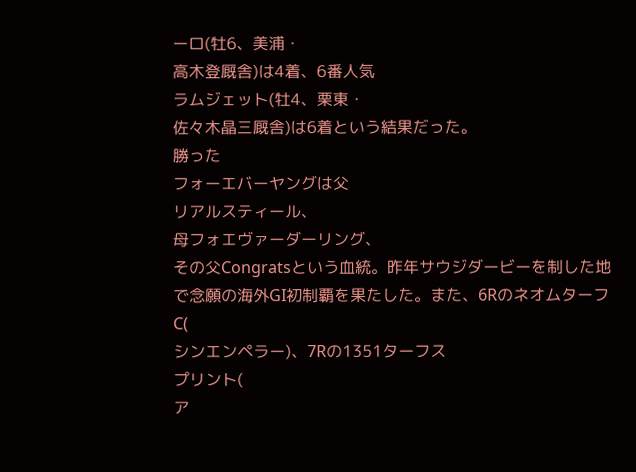ーロ(牡6、美浦・
高木登厩舎)は4着、6番人気
ラムジェット(牡4、栗東・
佐々木晶三厩舎)は6着という結果だった。
勝った
フォーエバーヤングは父
リアルスティール、
母フォエヴァーダーリング、
その父Congratsという血統。昨年サウジダービーを制した地で念願の海外GI初制覇を果たした。また、6RのネオムターフC(
シンエンペラー)、7Rの1351ターフス
プリント(
ア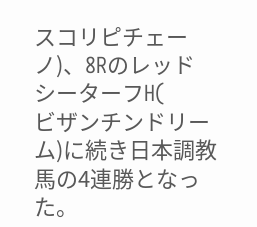スコリピチェーノ)、8Rのレッド
シーターフH(
ビザンチンドリーム)に続き日本調教馬の4連勝となった。